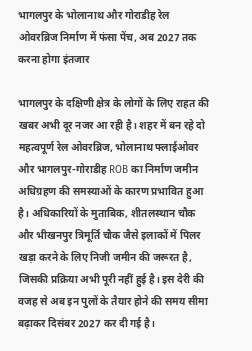भागलपुर के भोलानाथ और गोराडीह रेल ओवरब्रिज निर्माण में फंसा पेंच, अब 2027 तक करना होगा इंतजार

भागलपुर के दक्षिणी क्षेत्र के लोगों के लिए राहत की खबर अभी दूर नजर आ रही है। शहर में बन रहे दो महत्वपूर्ण रेल ओवरब्रिज, भोलानाथ फ्लाईओवर और भागलपुर-गोराडीह ROB का निर्माण जमीन अधिग्रहण की समस्याओं के कारण प्रभावित हुआ है। अधिकारियों के मुताबिक, शीतलस्थान चौक और भीखनपुर त्रिमूर्ति चौक जैसे इलाकों में पिलर खड़ा करने के लिए निजी जमीन की जरूरत है, जिसकी प्रक्रिया अभी पूरी नहीं हुई है। इस देरी की वजह से अब इन पुलों के तैयार होने की समय सीमा बढ़ाकर दिसंबर 2027 कर दी गई है।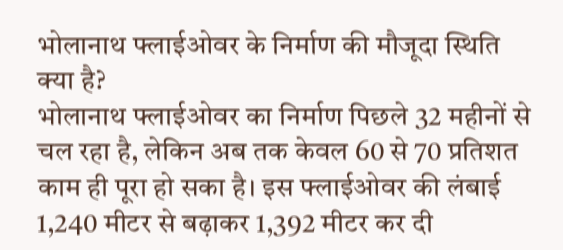भोलानाथ फ्लाईओवर के निर्माण की मौजूदा स्थिति क्या है?
भोलानाथ फ्लाईओवर का निर्माण पिछले 32 महीनों से चल रहा है, लेकिन अब तक केवल 60 से 70 प्रतिशत काम ही पूरा हो सका है। इस फ्लाईओवर की लंबाई 1,240 मीटर से बढ़ाकर 1,392 मीटर कर दी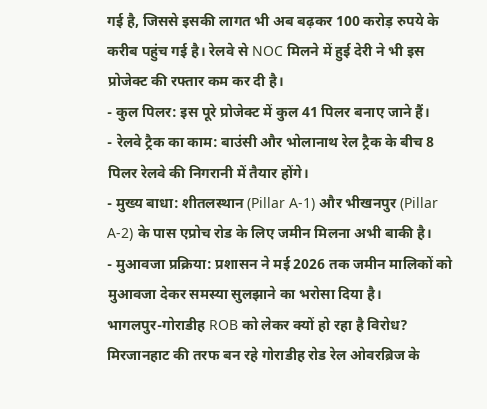गई है, जिससे इसकी लागत भी अब बढ़कर 100 करोड़ रुपये के करीब पहुंच गई है। रेलवे से NOC मिलने में हुई देरी ने भी इस प्रोजेक्ट की रफ्तार कम कर दी है।
- कुल पिलर: इस पूरे प्रोजेक्ट में कुल 41 पिलर बनाए जाने हैं।
- रेलवे ट्रैक का काम: बाउंसी और भोलानाथ रेल ट्रैक के बीच 8 पिलर रेलवे की निगरानी में तैयार होंगे।
- मुख्य बाधा: शीतलस्थान (Pillar A-1) और भीखनपुर (Pillar A-2) के पास एप्रोच रोड के लिए जमीन मिलना अभी बाकी है।
- मुआवजा प्रक्रिया: प्रशासन ने मई 2026 तक जमीन मालिकों को मुआवजा देकर समस्या सुलझाने का भरोसा दिया है।
भागलपुर-गोराडीह ROB को लेकर क्यों हो रहा है विरोध?
मिरजानहाट की तरफ बन रहे गोराडीह रोड रेल ओवरब्रिज के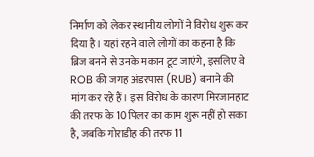निर्माण को लेकर स्थानीय लोगों ने विरोध शुरू कर दिया है। यहां रहने वाले लोगों का कहना है कि ब्रिज बनने से उनके मकान टूट जाएंगे, इसलिए वे ROB की जगह अंडरपास (RUB) बनाने की मांग कर रहे हैं। इस विरोध के कारण मिरजानहाट की तरफ के 10 पिलर का काम शुरू नहीं हो सका है, जबकि गोराडीह की तरफ 11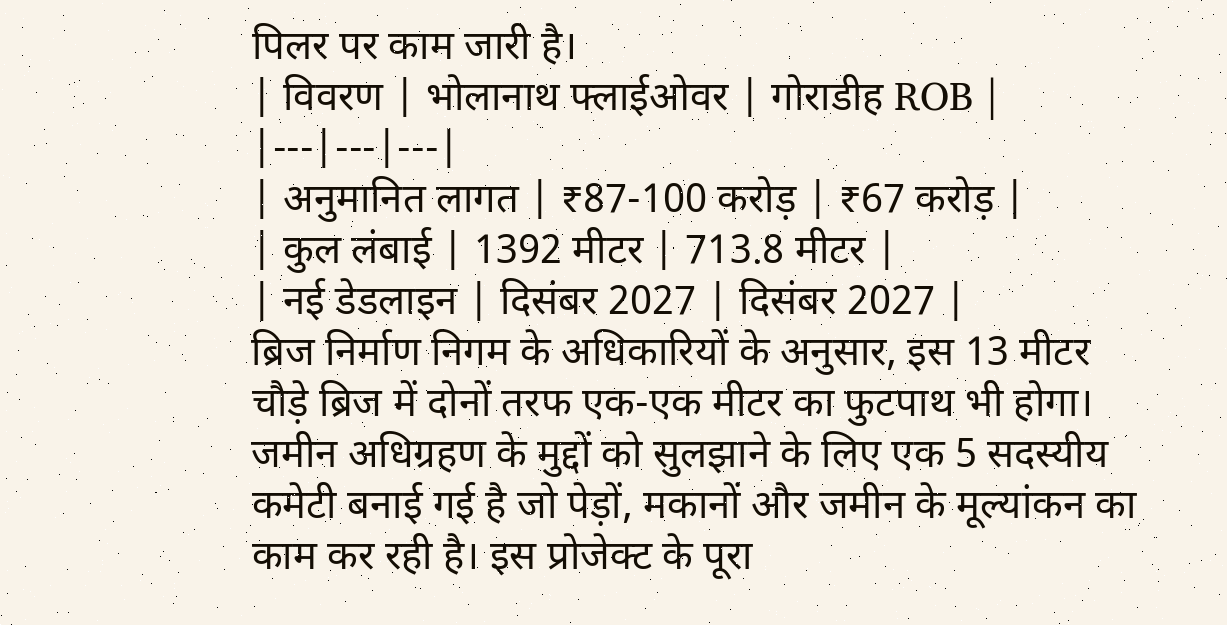पिलर पर काम जारी है।
| विवरण | भोलानाथ फ्लाईओवर | गोराडीह ROB |
|---|---|---|
| अनुमानित लागत | ₹87-100 करोड़ | ₹67 करोड़ |
| कुल लंबाई | 1392 मीटर | 713.8 मीटर |
| नई डेडलाइन | दिसंबर 2027 | दिसंबर 2027 |
ब्रिज निर्माण निगम के अधिकारियों के अनुसार, इस 13 मीटर चौड़े ब्रिज में दोनों तरफ एक-एक मीटर का फुटपाथ भी होगा। जमीन अधिग्रहण के मुद्दों को सुलझाने के लिए एक 5 सदस्यीय कमेटी बनाई गई है जो पेड़ों, मकानों और जमीन के मूल्यांकन का काम कर रही है। इस प्रोजेक्ट के पूरा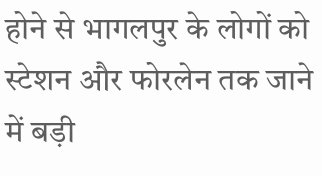होने से भागलपुर के लोगों को स्टेशन और फोरलेन तक जाने में बड़ी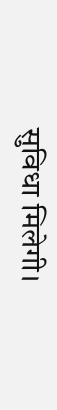सुविधा मिलेगी।